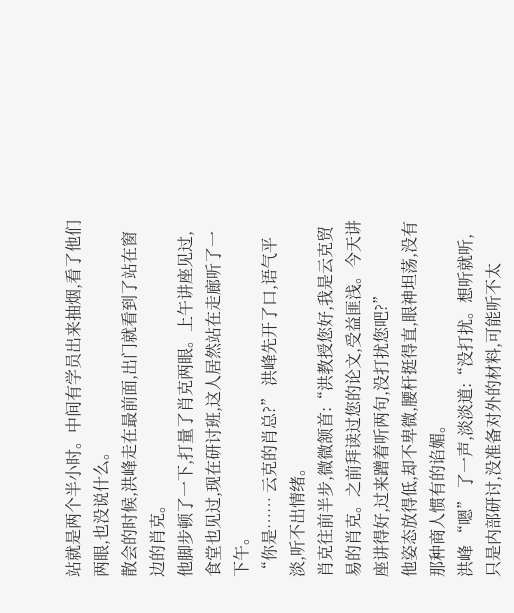站就是两个半小时。中间有学员出来抽烟,看了他们两眼,也没说什么。
散会的时候,洪峰走在最前面,出门就看到了站在窗边的肖克。
他脚步顿了一下,打量了肖克两眼。上午讲座见过,食堂也见过,现在研讨班,这人居然站在走廊听了一下午。
“你是…… 云克的肖总?” 洪峰先开了口,语气平淡,听不出情绪。
肖克往前半步,微微颔首:“洪教授您好,我是云克贸易的肖克。之前拜读过您的论文,受益匪浅。今天讲座讲得好,过来蹭着听两句,没打扰您吧?”
他姿态放得低,却不卑微,腰杆挺得直,眼神坦荡,没有那种商人惯有的谄媚。
洪峰 “嗯” 了一声,淡淡道:“没打扰。想听就听,只是内部研讨,没准备对外的材料,可能听不太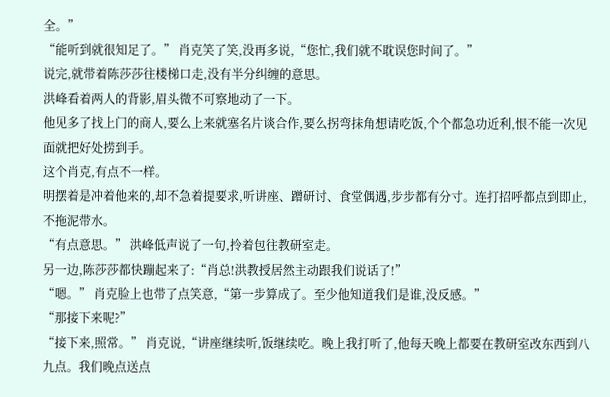全。”
“能听到就很知足了。” 肖克笑了笑,没再多说,“您忙,我们就不耽误您时间了。”
说完,就带着陈莎莎往楼梯口走,没有半分纠缠的意思。
洪峰看着两人的背影,眉头微不可察地动了一下。
他见多了找上门的商人,要么上来就塞名片谈合作,要么拐弯抹角想请吃饭,个个都急功近利,恨不能一次见面就把好处捞到手。
这个肖克,有点不一样。
明摆着是冲着他来的,却不急着提要求,听讲座、蹭研讨、食堂偶遇,步步都有分寸。连打招呼都点到即止,不拖泥带水。
“有点意思。” 洪峰低声说了一句,拎着包往教研室走。
另一边,陈莎莎都快蹦起来了:“肖总!洪教授居然主动跟我们说话了!”
“嗯。” 肖克脸上也带了点笑意,“第一步算成了。至少他知道我们是谁,没反感。”
“那接下来呢?”
“接下来,照常。” 肖克说,“讲座继续听,饭继续吃。晚上我打听了,他每天晚上都要在教研室改东西到八九点。我们晚点送点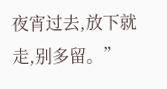夜宵过去,放下就走,别多留。”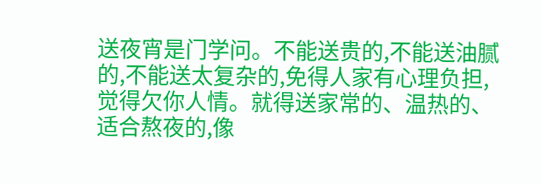送夜宵是门学问。不能送贵的,不能送油腻的,不能送太复杂的,免得人家有心理负担,觉得欠你人情。就得送家常的、温热的、适合熬夜的,像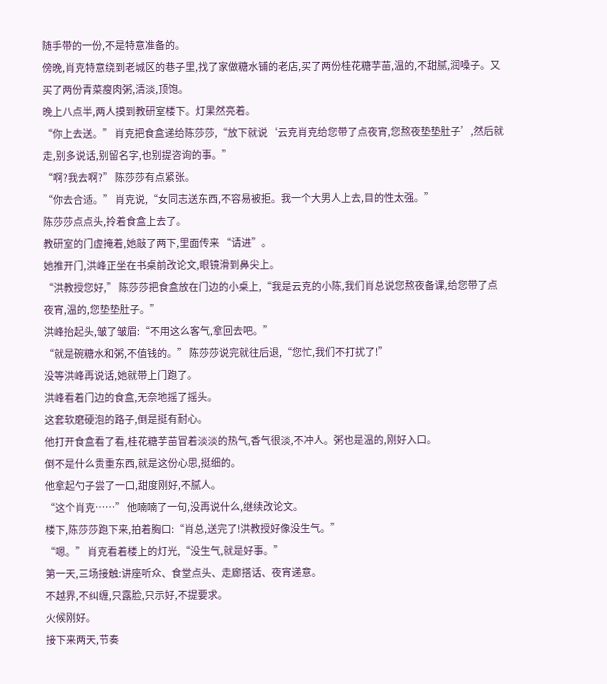随手带的一份,不是特意准备的。
傍晚,肖克特意绕到老城区的巷子里,找了家做糖水铺的老店,买了两份桂花糖芋苗,温的,不甜腻,润嗓子。又买了两份青菜瘦肉粥,清淡,顶饱。
晚上八点半,两人摸到教研室楼下。灯果然亮着。
“你上去送。” 肖克把食盒递给陈莎莎,“放下就说‘云克肖克给您带了点夜宵,您熬夜垫垫肚子’,然后就走,别多说话,别留名字,也别提咨询的事。”
“啊?我去啊?” 陈莎莎有点紧张。
“你去合适。” 肖克说,“女同志送东西,不容易被拒。我一个大男人上去,目的性太强。”
陈莎莎点点头,拎着食盒上去了。
教研室的门虚掩着,她敲了两下,里面传来 “请进”。
她推开门,洪峰正坐在书桌前改论文,眼镜滑到鼻尖上。
“洪教授您好,” 陈莎莎把食盒放在门边的小桌上,“我是云克的小陈,我们肖总说您熬夜备课,给您带了点夜宵,温的,您垫垫肚子。”
洪峰抬起头,皱了皱眉:“不用这么客气,拿回去吧。”
“就是碗糖水和粥,不值钱的。” 陈莎莎说完就往后退,“您忙,我们不打扰了!”
没等洪峰再说话,她就带上门跑了。
洪峰看着门边的食盒,无奈地摇了摇头。
这套软磨硬泡的路子,倒是挺有耐心。
他打开食盒看了看,桂花糖芋苗冒着淡淡的热气,香气很淡,不冲人。粥也是温的,刚好入口。
倒不是什么贵重东西,就是这份心思,挺细的。
他拿起勺子尝了一口,甜度刚好,不腻人。
“这个肖克……” 他喃喃了一句,没再说什么,继续改论文。
楼下,陈莎莎跑下来,拍着胸口:“肖总,送完了!洪教授好像没生气。”
“嗯。” 肖克看着楼上的灯光,“没生气,就是好事。”
第一天,三场接触:讲座听众、食堂点头、走廊搭话、夜宵递意。
不越界,不纠缠,只露脸,只示好,不提要求。
火候刚好。
接下来两天,节奏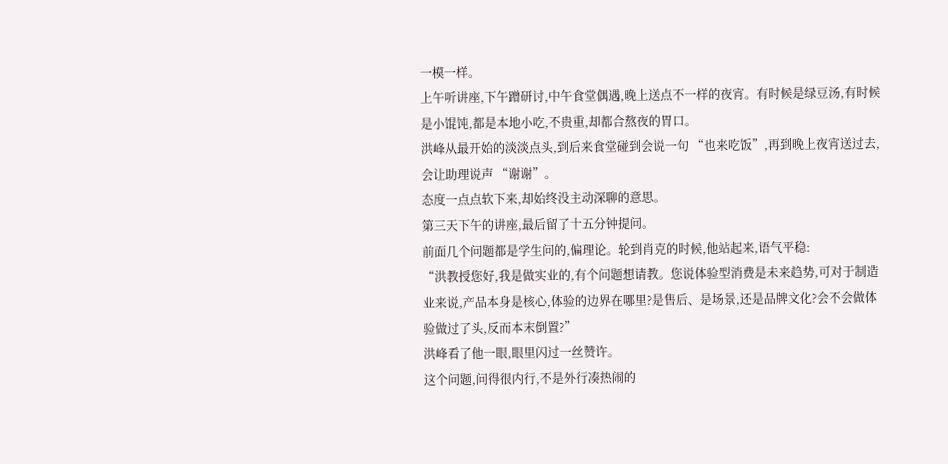一模一样。
上午听讲座,下午蹭研讨,中午食堂偶遇,晚上送点不一样的夜宵。有时候是绿豆汤,有时候是小馄饨,都是本地小吃,不贵重,却都合熬夜的胃口。
洪峰从最开始的淡淡点头,到后来食堂碰到会说一句 “也来吃饭”,再到晚上夜宵送过去,会让助理说声 “谢谢”。
态度一点点软下来,却始终没主动深聊的意思。
第三天下午的讲座,最后留了十五分钟提问。
前面几个问题都是学生问的,偏理论。轮到肖克的时候,他站起来,语气平稳:
“洪教授您好,我是做实业的,有个问题想请教。您说体验型消费是未来趋势,可对于制造业来说,产品本身是核心,体验的边界在哪里?是售后、是场景,还是品牌文化?会不会做体验做过了头,反而本末倒置?”
洪峰看了他一眼,眼里闪过一丝赞许。
这个问题,问得很内行,不是外行凑热闹的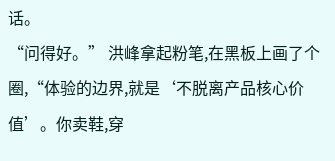话。
“问得好。” 洪峰拿起粉笔,在黑板上画了个圈,“体验的边界,就是‘不脱离产品核心价值’。你卖鞋,穿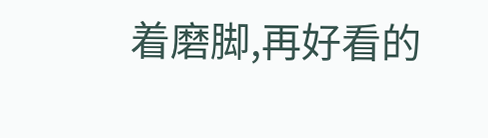着磨脚,再好看的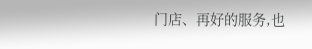门店、再好的服务,也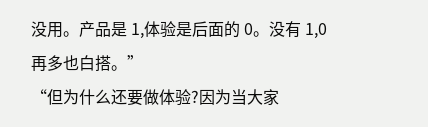没用。产品是 1,体验是后面的 0。没有 1,0 再多也白搭。”
“但为什么还要做体验?因为当大家